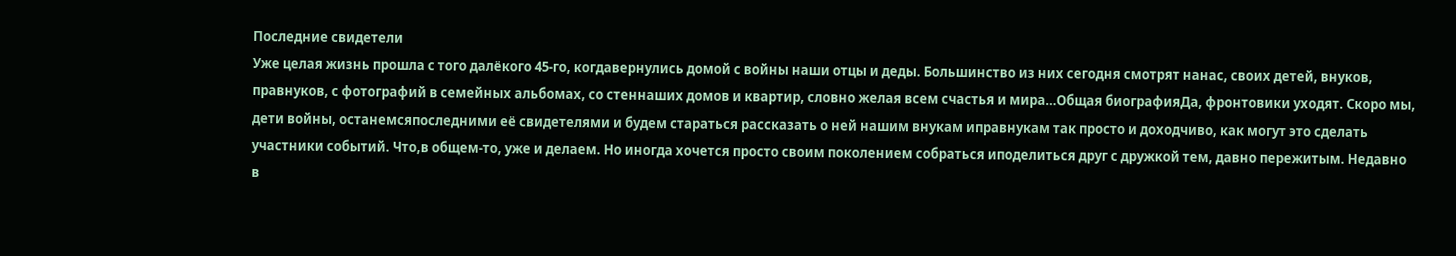Последние свидетели
Уже целая жизнь прошла с того далёкого 45-го, когдавернулись домой с войны наши отцы и деды. Большинство из них сегодня смотрят нанас, своих детей, внуков, правнуков, с фотографий в семейных альбомах, со стеннаших домов и квартир, словно желая всем счастья и мира…Общая биографияДа, фронтовики уходят. Скоро мы, дети войны, останемсяпоследними её свидетелями и будем стараться рассказать о ней нашим внукам иправнукам так просто и доходчиво, как могут это сделать участники событий. Что,в общем-то, уже и делаем. Но иногда хочется просто своим поколением собраться иподелиться друг с дружкой тем, давно пережитым. Недавно в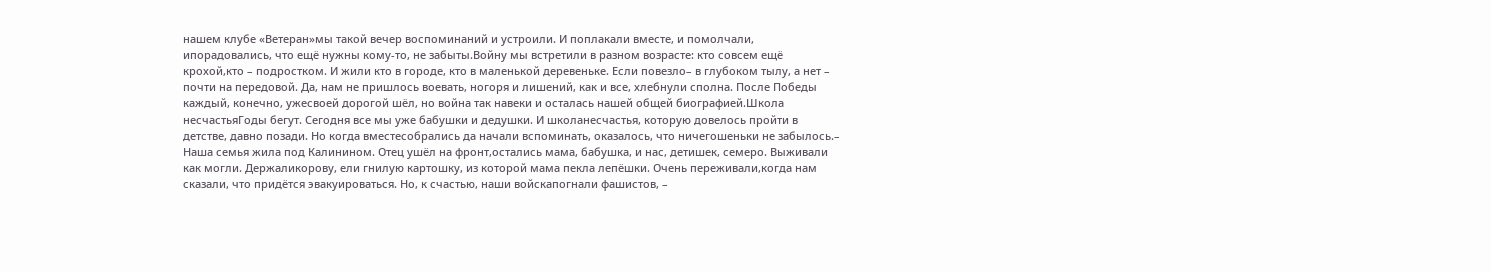нашем клубе «Ветеран»мы такой вечер воспоминаний и устроили. И поплакали вместе, и помолчали, ипорадовались, что ещё нужны кому-то, не забыты.Войну мы встретили в разном возрасте: кто совсем ещё крохой,кто – подростком. И жили кто в городе, кто в маленькой деревеньке. Если повезло– в глубоком тылу, а нет – почти на передовой. Да, нам не пришлось воевать, ногоря и лишений, как и все, хлебнули сполна. После Победы каждый, конечно, ужесвоей дорогой шёл, но война так навеки и осталась нашей общей биографией.Школа несчастьяГоды бегут. Сегодня все мы уже бабушки и дедушки. И школанесчастья, которую довелось пройти в детстве, давно позади. Но когда вместесобрались да начали вспоминать, оказалось, что ничегошеньки не забылось.– Наша семья жила под Калинином. Отец ушёл на фронт,остались мама, бабушка, и нас, детишек, семеро. Выживали как могли. Держаликорову, ели гнилую картошку, из которой мама пекла лепёшки. Очень переживали,когда нам сказали, что придётся эвакуироваться. Но, к счастью, наши войскапогнали фашистов, –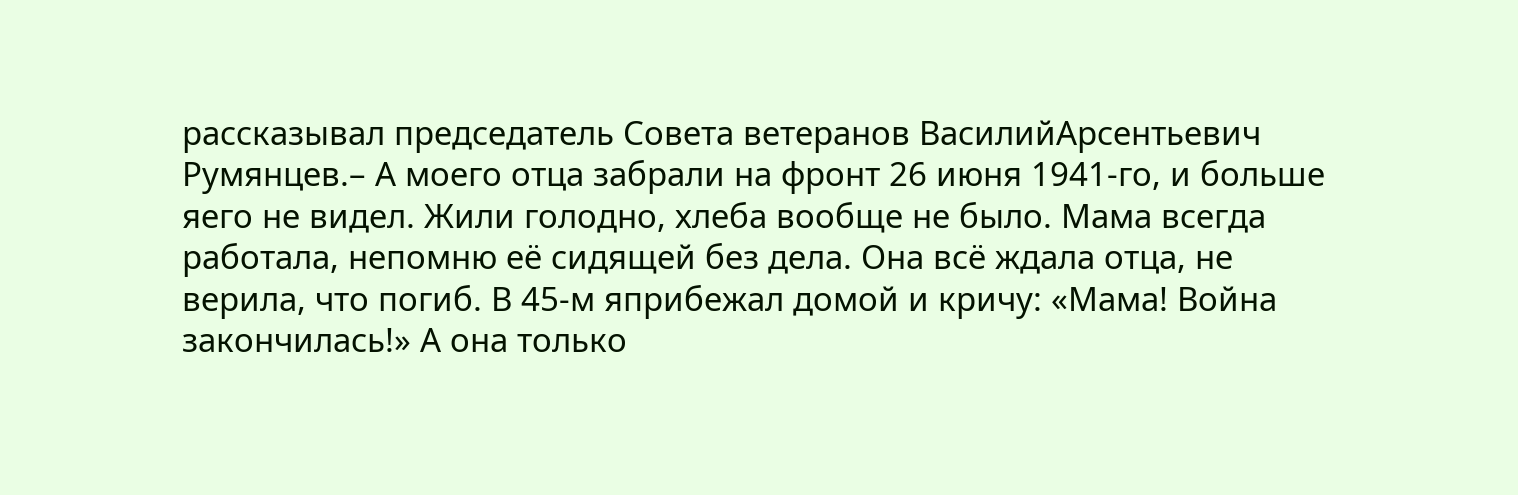рассказывал председатель Совета ветеранов ВасилийАрсентьевич Румянцев.– А моего отца забрали на фронт 26 июня 1941-го, и больше яего не видел. Жили голодно, хлеба вообще не было. Мама всегда работала, непомню её сидящей без дела. Она всё ждала отца, не верила, что погиб. В 45‑м яприбежал домой и кричу: «Мама! Война закончилась!» А она только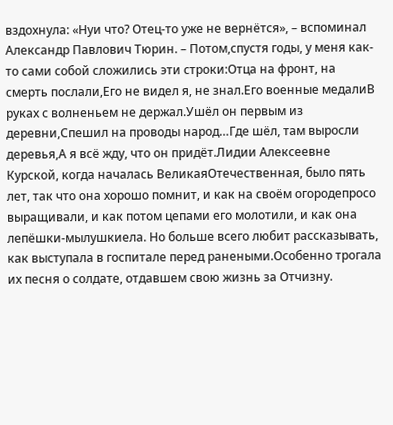вздохнула: «Нуи что? Отец-то уже не вернётся», – вспоминал Александр Павлович Тюрин. – Потом,спустя годы, у меня как-то сами собой сложились эти строки:Отца на фронт, на смерть послали,Его не видел я, не знал.Его военные медалиВ руках с волненьем не держал.Ушёл он первым из деревни,Спешил на проводы народ…Где шёл, там выросли деревья,А я всё жду, что он придёт.Лидии Алексеевне Курской, когда началась ВеликаяОтечественная, было пять лет, так что она хорошо помнит, и как на своём огородепросо выращивали, и как потом цепами его молотили, и как она лепёшки-мылушкиела. Но больше всего любит рассказывать, как выступала в госпитале перед ранеными.Особенно трогала их песня о солдате, отдавшем свою жизнь за Отчизну.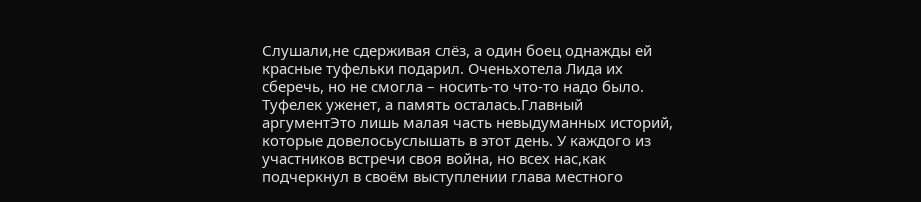Слушали,не сдерживая слёз, а один боец однажды ей красные туфельки подарил. Оченьхотела Лида их сберечь, но не смогла – носить-то что-то надо было. Туфелек уженет, а память осталась.Главный аргументЭто лишь малая часть невыдуманных историй, которые довелосьуслышать в этот день. У каждого из участников встречи своя война, но всех нас,как подчеркнул в своём выступлении глава местного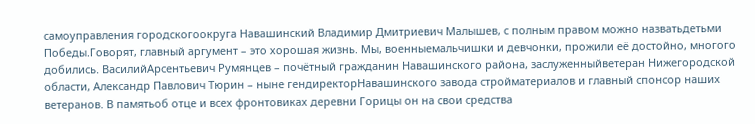самоуправления городскогоокруга Навашинский Владимир Дмитриевич Малышев, с полным правом можно назватьдетьми Победы.Говорят, главный аргумент – это хорошая жизнь. Мы, военныемальчишки и девчонки, прожили её достойно, многого добились. ВасилийАрсентьевич Румянцев – почётный гражданин Навашинского района, заслуженныйветеран Нижегородской области, Александр Павлович Тюрин – ныне гендиректорНавашинского завода стройматериалов и главный спонсор наших ветеранов. В памятьоб отце и всех фронтовиках деревни Горицы он на свои средства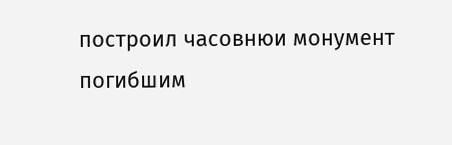построил часовнюи монумент погибшим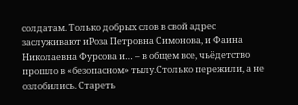солдатам. Только добрых слов в свой адрес заслуживают иРоза Петровна Симонова, и Фаина Николаевна Фурсова и… – в общем все, чьёдетство прошло в «безопасном» тылу.Столько пережили, а не озлобились. Стареть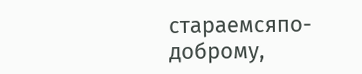стараемсяпо-доброму,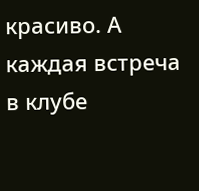красиво. А каждая встреча в клубе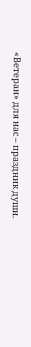«Ветеран» для нас – праздник души.